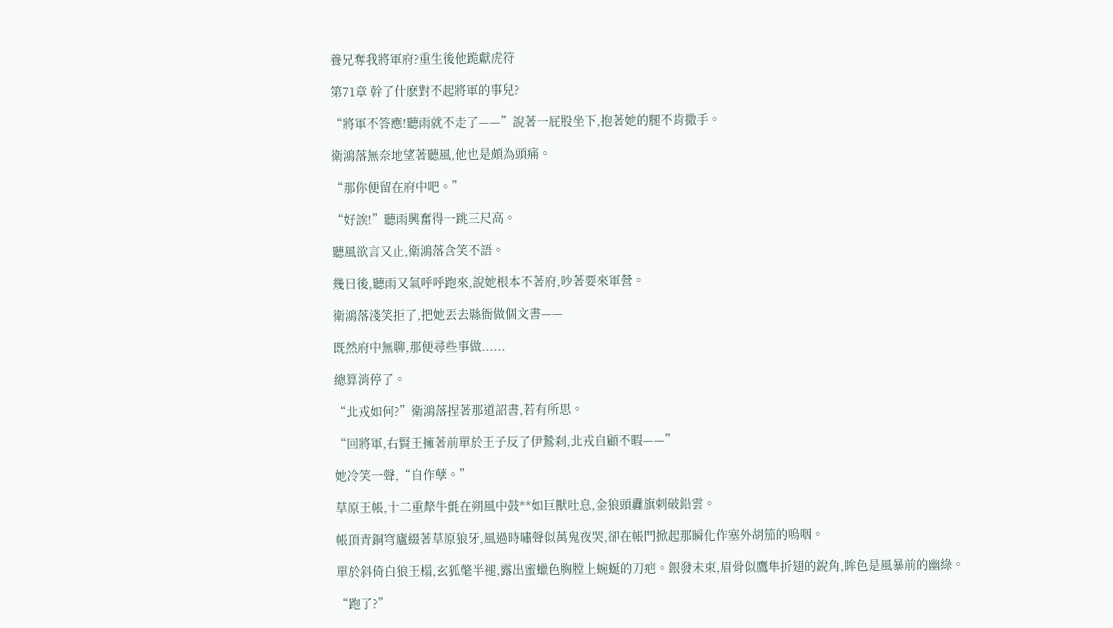養兄奪我將軍府?重生後他跪獻虎符

第71章 幹了什麽對不起將軍的事兒?

“將軍不答應!聽雨就不走了——”說著一屁股坐下,抱著她的腿不肯撒手。

衛鴻落無奈地望著聽風,他也是頗為頭痛。

“那你便留在府中吧。”

“好誒!”聽雨興奮得一跳三尺高。

聽風欲言又止,衛鴻落含笑不語。

幾日後,聽雨又氣呼呼跑來,說她根本不著府,吵著要來軍營。

衛鴻落淺笑拒了,把她丟去縣衙做個文書——

既然府中無聊,那便尋些事做......

總算消停了。

“北戎如何?”衛鴻落捏著那道詔書,若有所思。

“回將軍,右賢王擁著前單於王子反了伊鷙刹,北戎自顧不暇——”

她冷笑一聲,“自作孽。”

草原王帳,十二重犛牛氈在朔風中鼓**如巨獸吐息,金狼頭纛旗刺破鉛雲。

帳頂青銅穹廬綴著草原狼牙,風過時嘯聲似萬鬼夜哭,卻在帳門掀起那瞬化作塞外胡笳的嗚咽。

單於斜倚白狼王榻,玄狐氅半褪,露出蜜蠟色胸膛上蜿蜒的刀疤。銀發未束,眉骨似鷹隼折翅的銳角,眸色是風暴前的幽綠。

“跑了?”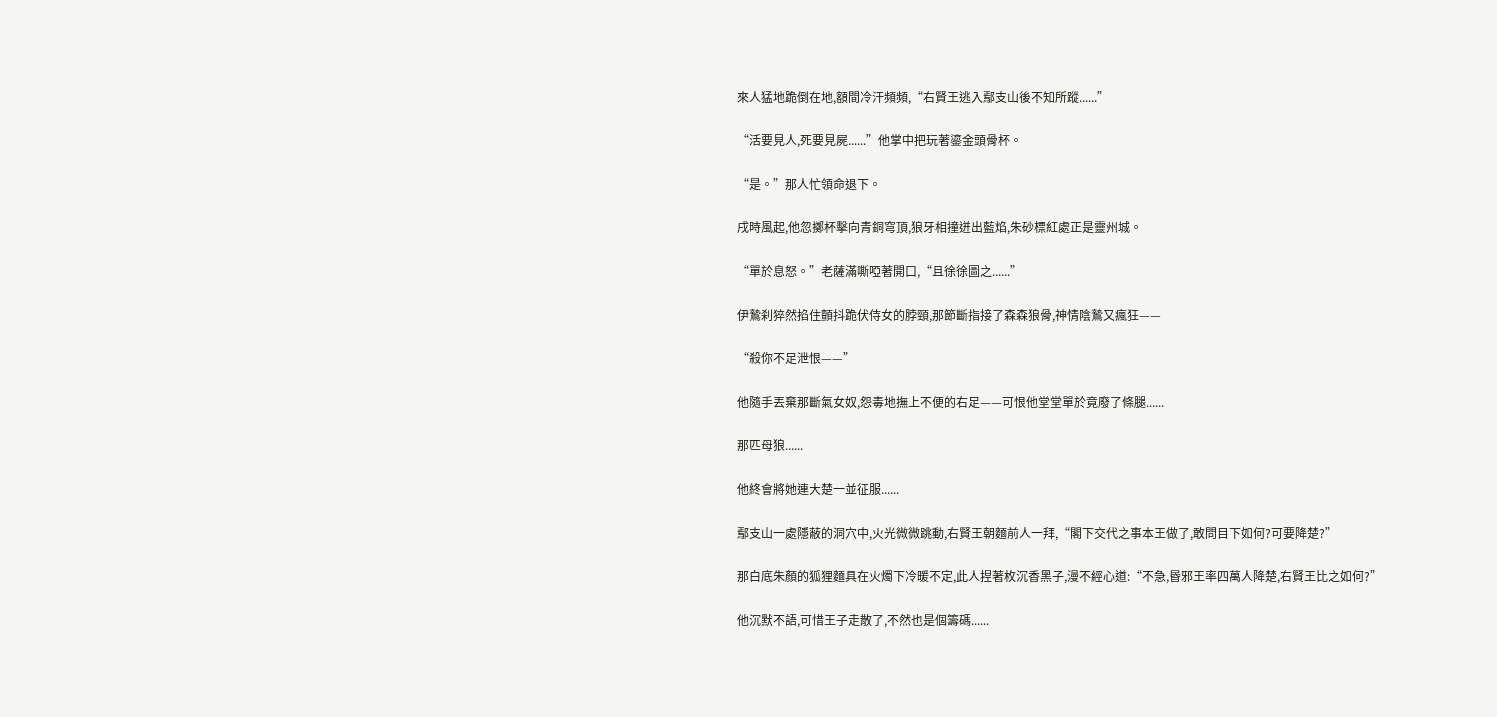來人猛地跪倒在地,額間冷汗頻頻,“右賢王逃入鄢支山後不知所蹤......”

“活要見人,死要見屍......”他掌中把玩著鎏金頭骨杯。

“是。”那人忙領命退下。

戌時風起,他忽擲杯擊向青銅穹頂,狼牙相撞迸出藍焰,朱砂標紅處正是靈州城。

“單於息怒。”老薩滿嘶啞著開口,“且徐徐圖之......”

伊鷙刹猝然掐住顫抖跪伏侍女的脖頸,那節斷指接了森森狼骨,神情陰鷙又瘋狂——

“殺你不足泄恨——”

他隨手丟棄那斷氣女奴,怨毒地撫上不便的右足——可恨他堂堂單於竟廢了條腿......

那匹母狼......

他終會將她連大楚一並征服......

鄢支山一處隱蔽的洞穴中,火光微微跳動,右賢王朝麵前人一拜,“閣下交代之事本王做了,敢問目下如何?可要降楚?”

那白底朱顏的狐狸麵具在火燭下冷暖不定,此人捏著枚沉香黑子,漫不經心道:“不急,昬邪王率四萬人降楚,右賢王比之如何?”

他沉默不語,可惜王子走散了,不然也是個籌碼......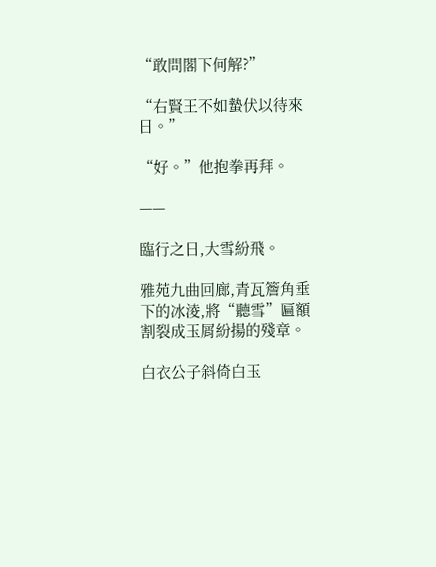“敢問閣下何解?”

“右賢王不如蟄伏以待來日。”

“好。”他抱拳再拜。

——

臨行之日,大雪紛飛。

雅苑九曲回廊,青瓦簷角垂下的冰淩,將“聽雪”匾額割裂成玉屑紛揚的殘章。

白衣公子斜倚白玉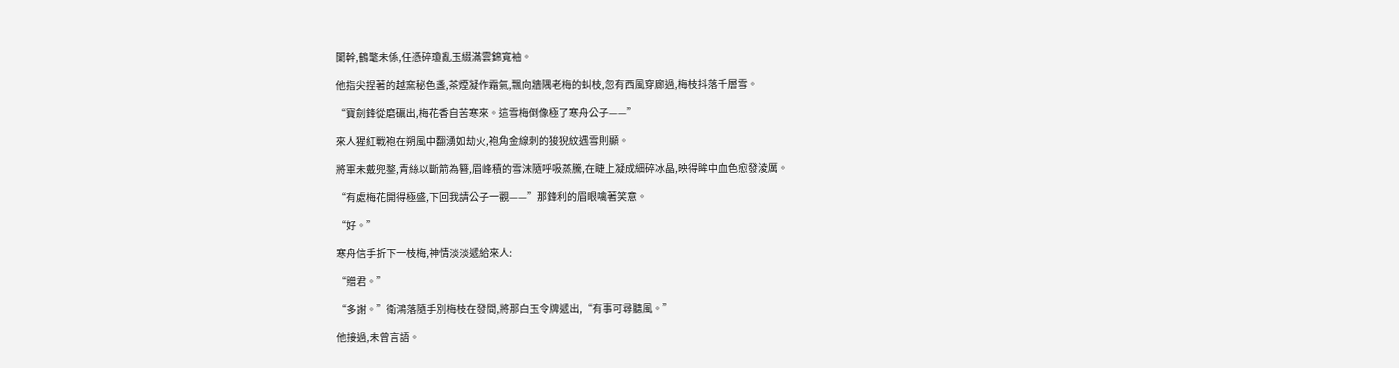闌幹,鶴氅未係,任憑碎瓊亂玉綴滿雲錦寬袖。

他指尖捏著的越窯秘色盞,茶煙凝作霜氣,飄向牆隅老梅的虯枝,忽有西風穿廊過,梅枝抖落千層雪。

“寶劍鋒從磨礪出,梅花香自苦寒來。這雪梅倒像極了寒舟公子——”

來人猩紅戰袍在朔風中翻湧如劫火,袍角金線刺的狻猊紋遇雪則顯。

將軍未戴兜鍪,青絲以斷箭為簪,眉峰積的雪沫隨呼吸蒸騰,在睫上凝成細碎冰晶,映得眸中血色愈發淩厲。

“有處梅花開得極盛,下回我請公子一觀——”那鋒利的眉眼噙著笑意。

“好。”

寒舟信手折下一枝梅,神情淡淡遞給來人:

“贈君。”

“多謝。”衛鴻落隨手別梅枝在發間,將那白玉令牌遞出,“有事可尋聽風。”

他接過,未曾言語。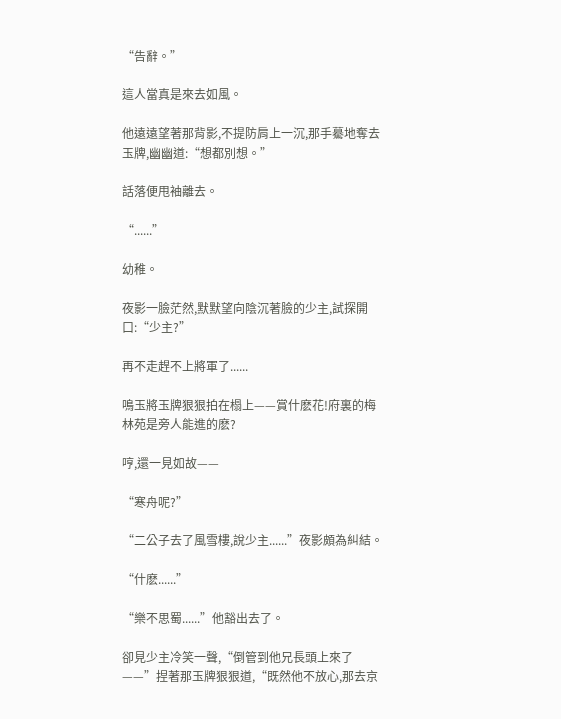“告辭。”

這人當真是來去如風。

他遠遠望著那背影,不提防肩上一沉,那手驀地奪去玉牌,幽幽道:“想都別想。”

話落便甩袖離去。

“......”

幼稚。

夜影一臉茫然,默默望向陰沉著臉的少主,試探開口:“少主?”

再不走趕不上將軍了......

鳴玉將玉牌狠狠拍在榻上——賞什麽花!府裏的梅林苑是旁人能進的麽?

哼,還一見如故——

“寒舟呢?”

“二公子去了風雪樓,說少主......”夜影頗為糾結。

“什麽......”

“樂不思蜀......”他豁出去了。

卻見少主冷笑一聲,“倒管到他兄長頭上來了——”捏著那玉牌狠狠道,“既然他不放心,那去京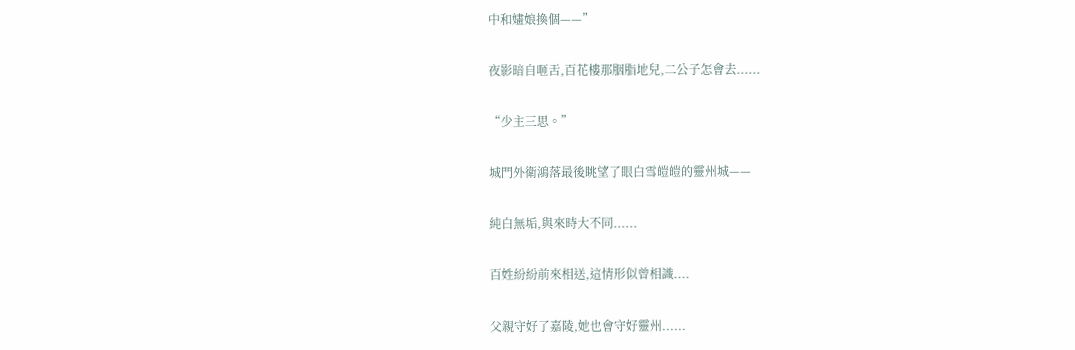中和嫿娘換個——”

夜影暗自咂舌,百花樓那胭脂地兒,二公子怎會去......

“少主三思。”

城門外衛鴻落最後眺望了眼白雪皚皚的靈州城——

純白無垢,與來時大不同......

百姓紛紛前來相送,這情形似曾相識....

父親守好了嘉陵,她也會守好靈州......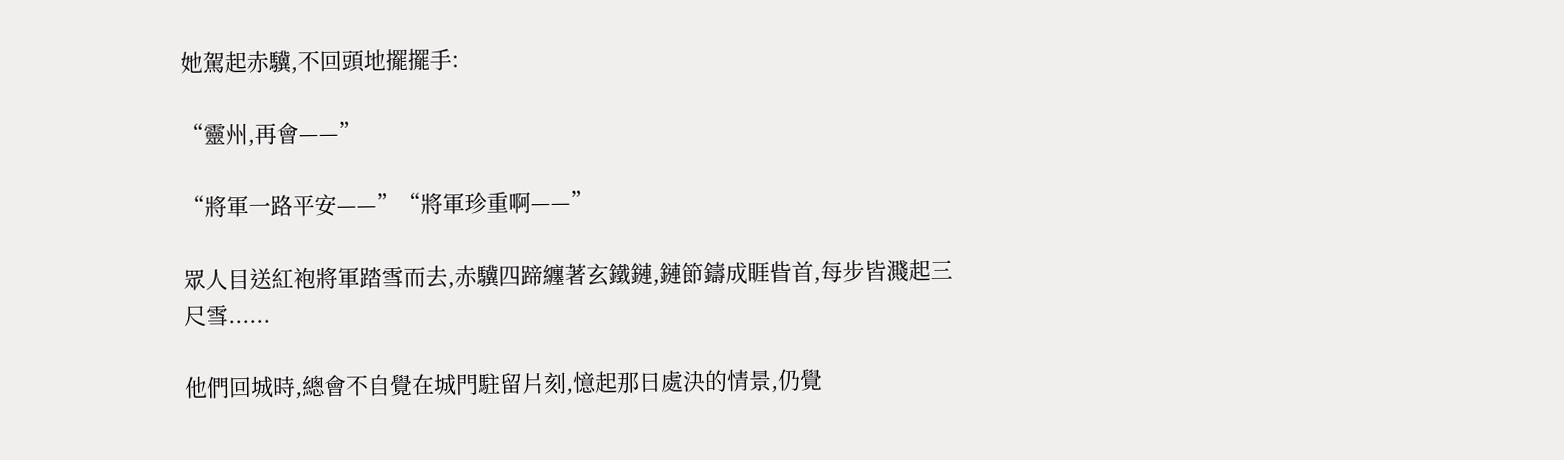她駕起赤驥,不回頭地擺擺手:

“靈州,再會——”

“將軍一路平安——”“將軍珍重啊——”

眾人目送紅袍將軍踏雪而去,赤驥四蹄纏著玄鐵鏈,鏈節鑄成睚眥首,每步皆濺起三尺雪......

他們回城時,總會不自覺在城門駐留片刻,憶起那日處決的情景,仍覺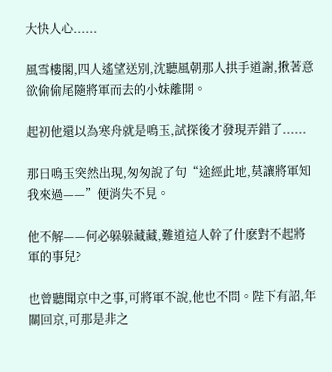大快人心......

風雪樓閣,四人遙望送別,沈聽風朝那人拱手道謝,揪著意欲偷偷尾隨將軍而去的小妹離開。

起初他還以為寒舟就是鳴玉,試探後才發現弄錯了......

那日鳴玉突然出現,匆匆說了句“途經此地,莫讓將軍知我來過——”便消失不見。

他不解——何必躲躲藏藏,難道這人幹了什麽對不起將軍的事兒?

也曾聽聞京中之事,可將軍不說,他也不問。陛下有詔,年關回京,可那是非之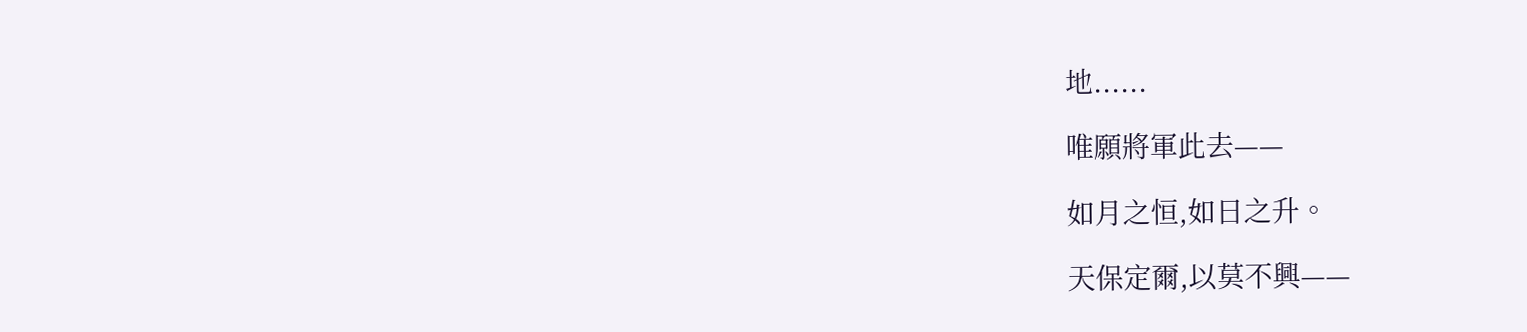地......

唯願將軍此去——

如月之恒,如日之升。

天保定爾,以莫不興——